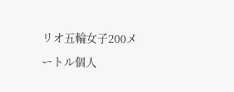リオ五輪女子200メートル個人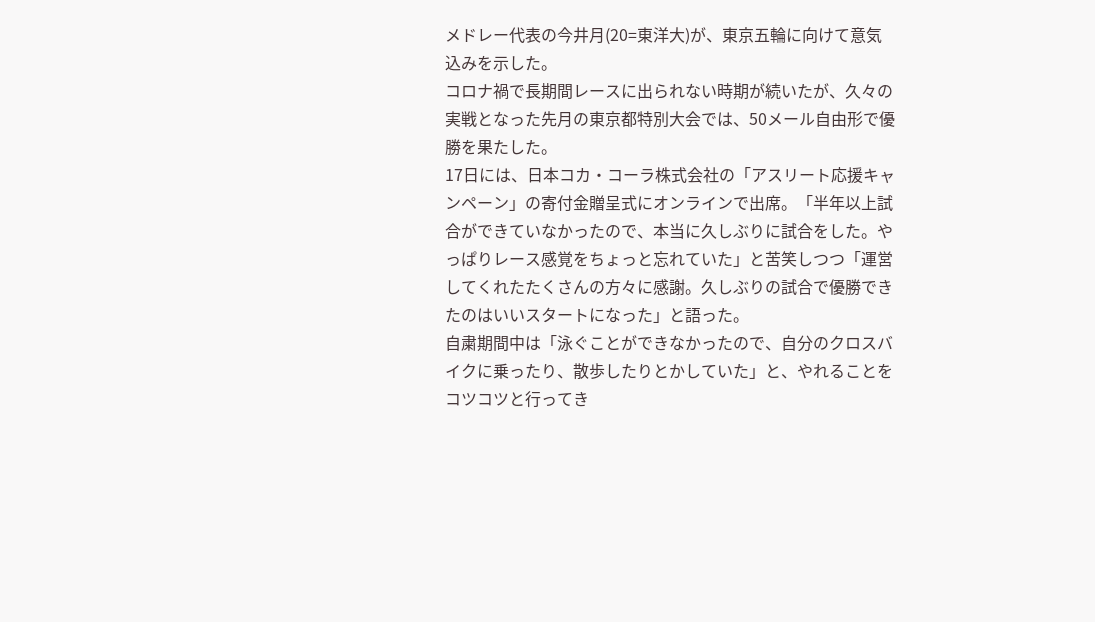メドレー代表の今井月(20=東洋大)が、東京五輪に向けて意気込みを示した。
コロナ禍で長期間レースに出られない時期が続いたが、久々の実戦となった先月の東京都特別大会では、50メール自由形で優勝を果たした。
17日には、日本コカ・コーラ株式会社の「アスリート応援キャンペーン」の寄付金贈呈式にオンラインで出席。「半年以上試合ができていなかったので、本当に久しぶりに試合をした。やっぱりレース感覚をちょっと忘れていた」と苦笑しつつ「運営してくれたたくさんの方々に感謝。久しぶりの試合で優勝できたのはいいスタートになった」と語った。
自粛期間中は「泳ぐことができなかったので、自分のクロスバイクに乗ったり、散歩したりとかしていた」と、やれることをコツコツと行ってき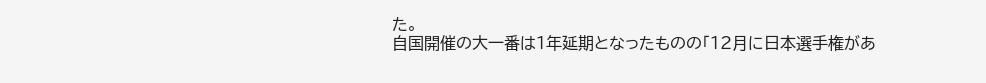た。
自国開催の大一番は1年延期となったものの「12月に日本選手権があ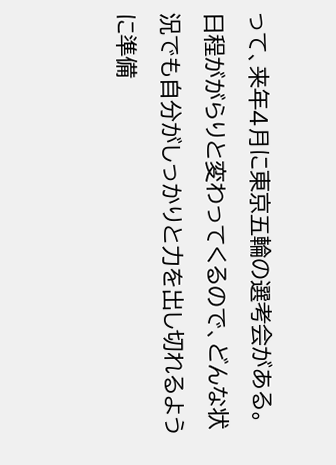って、来年4月に東京五輪の選考会がある。日程ががらりと変わってくるので、どんな状況でも自分がしっかりと力を出し切れるように準備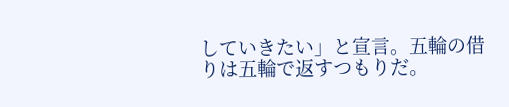していきたい」と宣言。五輪の借りは五輪で返すつもりだ。